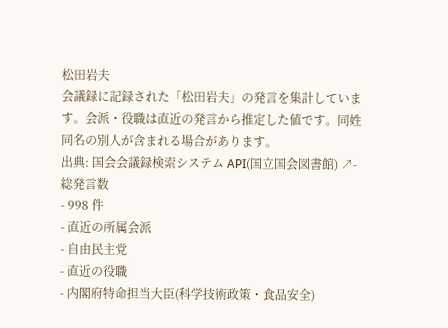松田岩夫
会議録に記録された「松田岩夫」の発言を集計しています。会派・役職は直近の発言から推定した値です。同姓同名の別人が含まれる場合があります。
出典: 国会会議録検索システム API(国立国会図書館) ↗- 総発言数
- 998 件
- 直近の所属会派
- 自由民主党
- 直近の役職
- 内閣府特命担当大臣(科学技術政策・食品安全)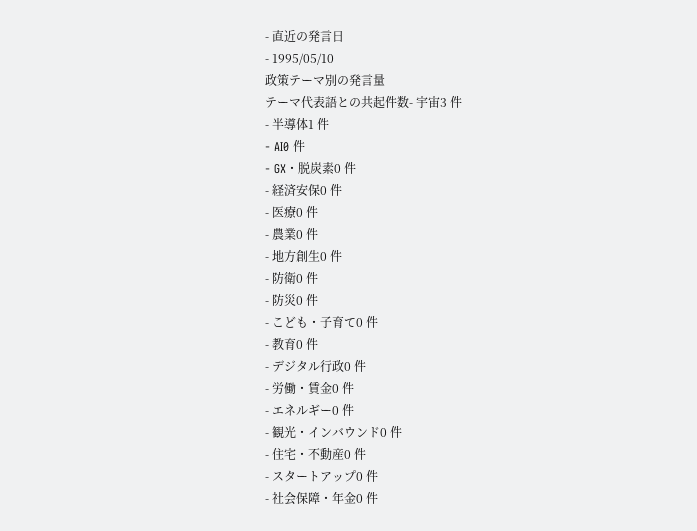- 直近の発言日
- 1995/05/10
政策テーマ別の発言量
テーマ代表語との共起件数- 宇宙3 件
- 半導体1 件
- AI0 件
- GX・脱炭素0 件
- 経済安保0 件
- 医療0 件
- 農業0 件
- 地方創生0 件
- 防衛0 件
- 防災0 件
- こども・子育て0 件
- 教育0 件
- デジタル行政0 件
- 労働・賃金0 件
- エネルギー0 件
- 観光・インバウンド0 件
- 住宅・不動産0 件
- スタートアップ0 件
- 社会保障・年金0 件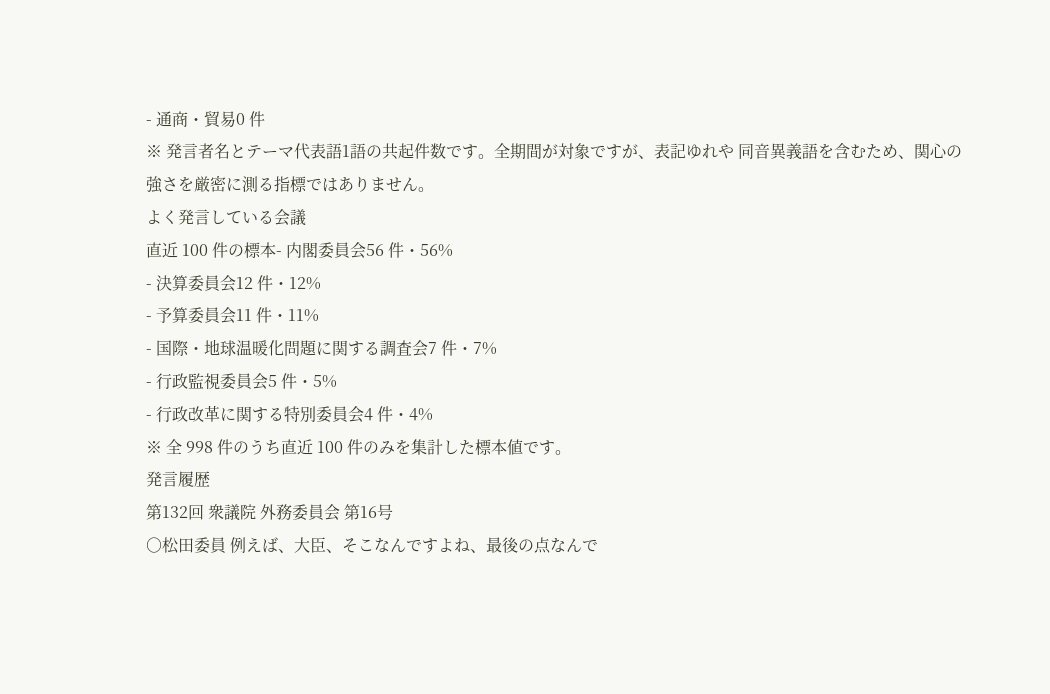- 通商・貿易0 件
※ 発言者名とテーマ代表語1語の共起件数です。全期間が対象ですが、表記ゆれや 同音異義語を含むため、関心の強さを厳密に測る指標ではありません。
よく発言している会議
直近 100 件の標本- 内閣委員会56 件・56%
- 決算委員会12 件・12%
- 予算委員会11 件・11%
- 国際・地球温暖化問題に関する調査会7 件・7%
- 行政監視委員会5 件・5%
- 行政改革に関する特別委員会4 件・4%
※ 全 998 件のうち直近 100 件のみを集計した標本値です。
発言履歴
第132回 衆議院 外務委員会 第16号
○松田委員 例えば、大臣、そこなんですよね、最後の点なんで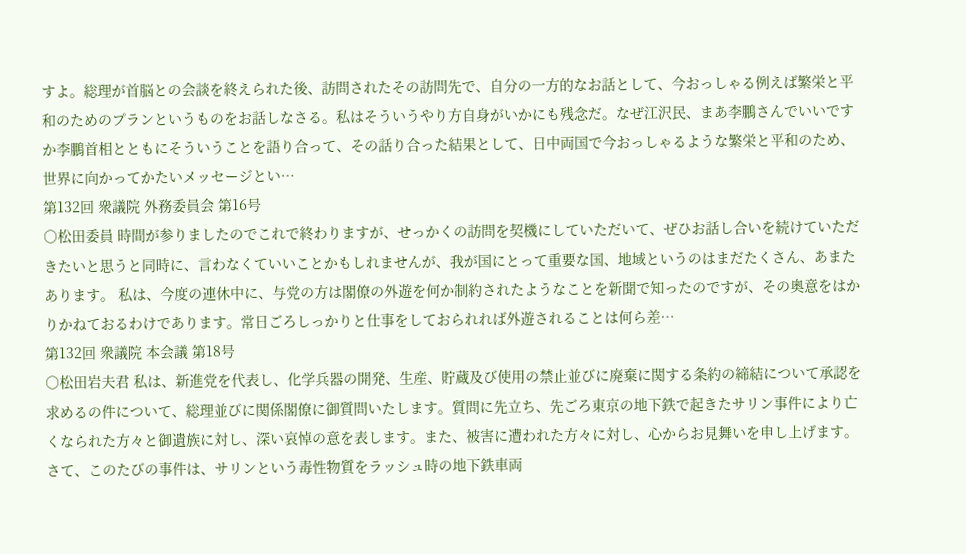すよ。総理が首脳との会談を終えられた後、訪問されたその訪問先で、自分の一方的なお話として、今おっしゃる例えば繁栄と平和のためのプランというものをお話しなさる。私はそういうやり方自身がいかにも残念だ。なぜ江沢民、まあ李鵬さんでいいですか李鵬首相とともにそういうことを語り合って、その話り合った結果として、日中両国で今おっしゃるような繁栄と平和のため、世界に向かってかたいメッセージとい…
第132回 衆議院 外務委員会 第16号
○松田委員 時間が参りましたのでこれで終わりますが、せっかくの訪問を契機にしていただいて、ぜひお話し合いを続けていただきたいと思うと同時に、言わなくていいことかもしれませんが、我が国にとって重要な国、地域というのはまだたくさん、あまたあります。 私は、今度の連休中に、与党の方は閣僚の外遊を何か制約されたようなことを新聞で知ったのですが、その奥意をはかりかねておるわけであります。常日ごろしっかりと仕事をしておられれば外遊されることは何ら差…
第132回 衆議院 本会議 第18号
○松田岩夫君 私は、新進党を代表し、化学兵器の開発、生産、貯蔵及び使用の禁止並びに廃棄に関する条約の締結について承認を求めるの件について、総理並びに関係閣僚に御質問いたします。質問に先立ち、先ごろ東京の地下鉄で起きたサリン事件により亡くなられた方々と御遺族に対し、深い哀悼の意を表します。また、被害に遭われた方々に対し、心からお見舞いを申し上げます。 さて、このたびの事件は、サリンという毒性物質をラッシュ時の地下鉄車両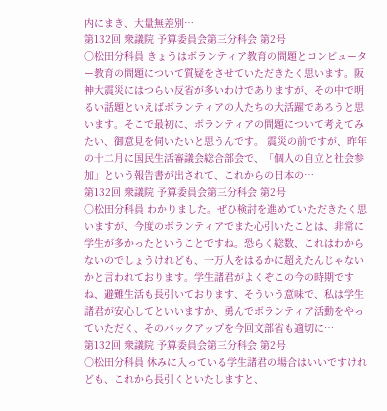内にまき、大量無差別…
第132回 衆議院 予算委員会第三分科会 第2号
○松田分科員 きょうはボランティア教育の問題とコンピューター教育の問題について質疑をさせていただきたく思います。阪神大震災にはつらい反省が多いわけでありますが、その中で明るい話題といえばボランティアの人たちの大活躍であろうと思います。そこで最初に、ボランティアの問題について考えてみたい、御意見を伺いたいと思うんです。 震災の前ですが、昨年の十二月に国民生活審議会総合部会で、「個人の自立と社会参加」という報告書が出されて、これからの日本の…
第132回 衆議院 予算委員会第三分科会 第2号
○松田分科員 わかりました。ぜひ検討を進めていただきたく思いますが、今度のボランティアでまた心引いたことは、非常に学生が多かったということですね。恐らく総数、これはわからないのでしょうけれども、一万人をはるかに超えたんじゃないかと言われております。学生諸君がよくぞこの今の時期ですね、避難生活も長引いております、そういう意味で、私は学生諸君が安心してといいますか、勇んでボランティア活動をやっていただく、そのバックアップを今回文部省も適切に…
第132回 衆議院 予算委員会第三分科会 第2号
○松田分科員 休みに入っている学生諸君の場合はいいですけれども、これから長引くといたしますと、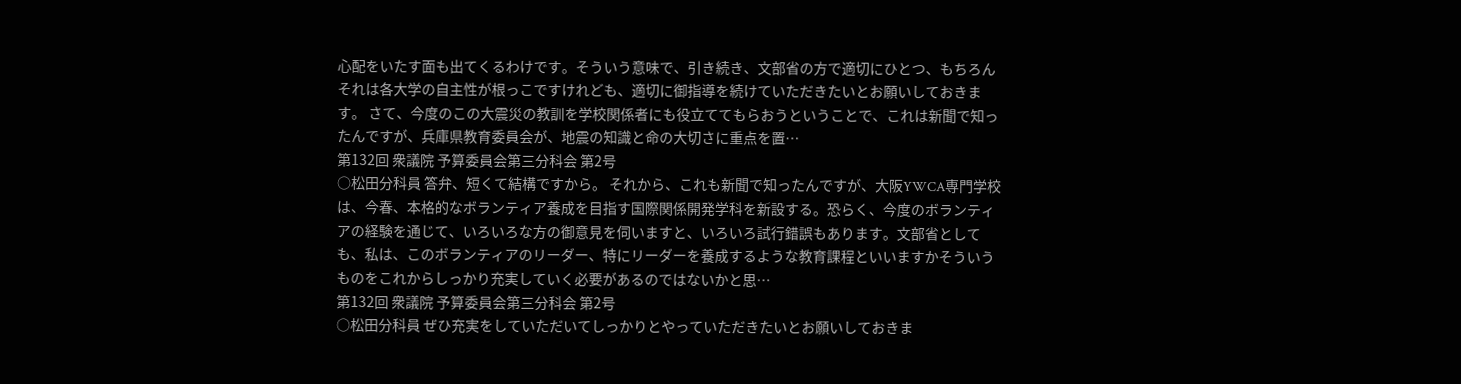心配をいたす面も出てくるわけです。そういう意味で、引き続き、文部省の方で適切にひとつ、もちろんそれは各大学の自主性が根っこですけれども、適切に御指導を続けていただきたいとお願いしておきます。 さて、今度のこの大震災の教訓を学校関係者にも役立ててもらおうということで、これは新聞で知ったんですが、兵庫県教育委員会が、地震の知識と命の大切さに重点を置…
第132回 衆議院 予算委員会第三分科会 第2号
○松田分科員 答弁、短くて結構ですから。 それから、これも新聞で知ったんですが、大阪YWCA専門学校は、今春、本格的なボランティア養成を目指す国際関係開発学科を新設する。恐らく、今度のボランティアの経験を通じて、いろいろな方の御意見を伺いますと、いろいろ試行錯誤もあります。文部省としても、私は、このボランティアのリーダー、特にリーダーを養成するような教育課程といいますかそういうものをこれからしっかり充実していく必要があるのではないかと思…
第132回 衆議院 予算委員会第三分科会 第2号
○松田分科員 ぜひ充実をしていただいてしっかりとやっていただきたいとお願いしておきま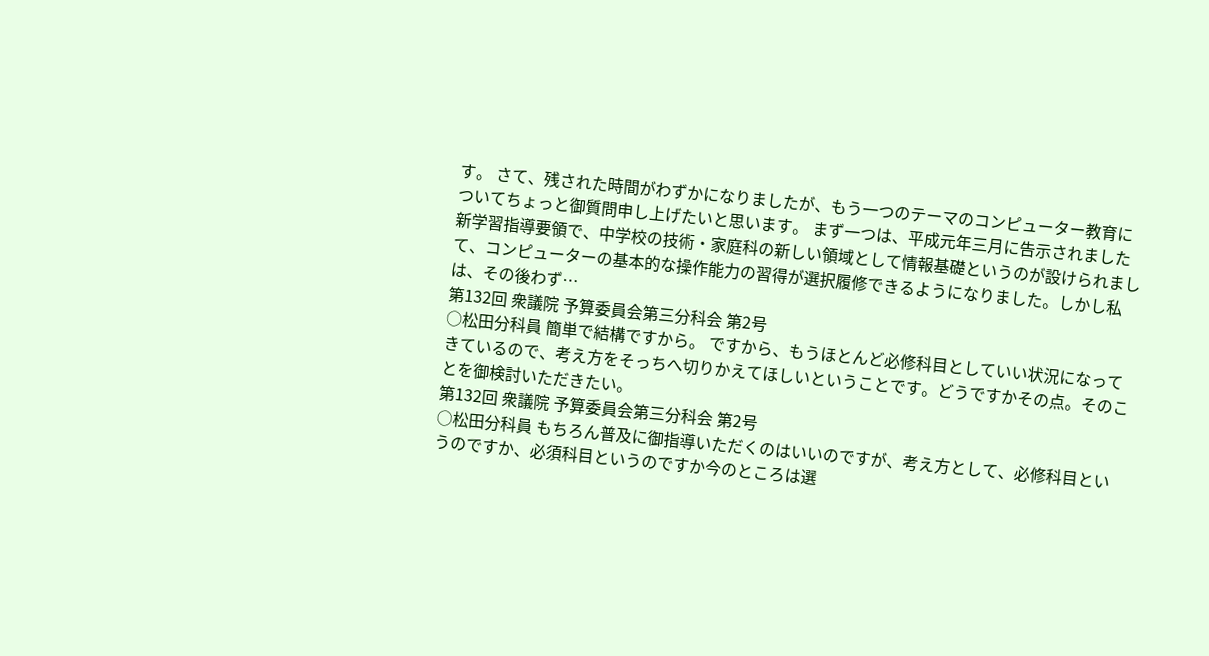す。 さて、残された時間がわずかになりましたが、もう一つのテーマのコンピューター教育についてちょっと御質問申し上げたいと思います。 まず一つは、平成元年三月に告示されました新学習指導要領で、中学校の技術・家庭科の新しい領域として情報基礎というのが設けられまして、コンピューターの基本的な操作能力の習得が選択履修できるようになりました。しかし私は、その後わず…
第132回 衆議院 予算委員会第三分科会 第2号
○松田分科員 簡単で結構ですから。 ですから、もうほとんど必修科目としていい状況になってきているので、考え方をそっちへ切りかえてほしいということです。どうですかその点。そのことを御検討いただきたい。
第132回 衆議院 予算委員会第三分科会 第2号
○松田分科員 もちろん普及に御指導いただくのはいいのですが、考え方として、必修科目というのですか、必須科目というのですか今のところは選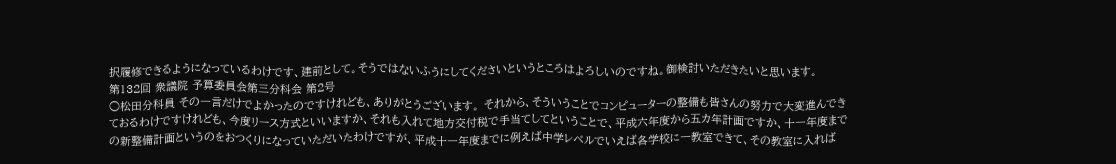択履修できるようになっているわけです、建前として。そうではないふうにしてくださいというところはよろしいのですね。御検討いただきたいと思います。
第132回 衆議院 予算委員会第三分科会 第2号
○松田分科員 その一言だけでよかったのですけれども、ありがとうございます。 それから、そういうことでコンピューターの整備も皆さんの努力で大変進んできておるわけですけれども、今度リース方式といいますか、それも入れて地方交付税で手当てしてということで、平成六年度から五カ年計画ですか、十一年度までの新整備計画というのをおつくりになっていただいたわけですが、平成十一年度までに例えば中学レベルでいえば各学校に一教室できて、その教室に入れば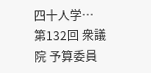四十人学…
第132回 衆議院 予算委員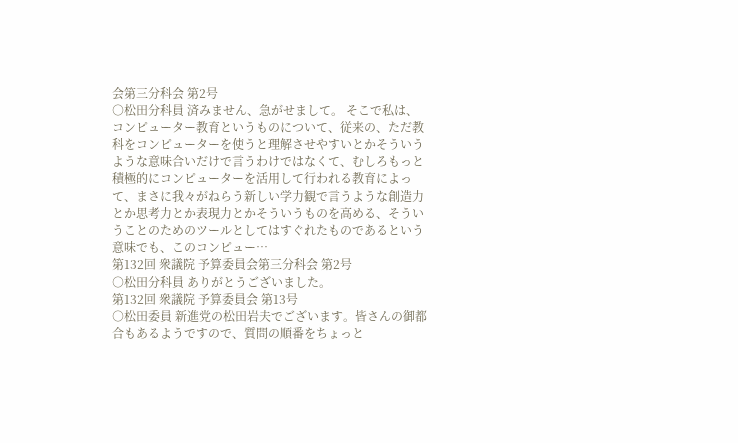会第三分科会 第2号
○松田分科員 済みません、急がせまして。 そこで私は、コンピューター教育というものについて、従来の、ただ教科をコンピューターを使うと理解させやすいとかそういうような意味合いだけで言うわけではなくて、むしろもっと積極的にコンピューターを活用して行われる教育によって、まさに我々がねらう新しい学力観で言うような創造力とか思考力とか表現力とかそういうものを高める、そういうことのためのツールとしてはすぐれたものであるという意味でも、このコンピュー…
第132回 衆議院 予算委員会第三分科会 第2号
○松田分科員 ありがとうございました。
第132回 衆議院 予算委員会 第13号
○松田委員 新進党の松田岩夫でございます。皆さんの御都合もあるようですので、質問の順番をちょっと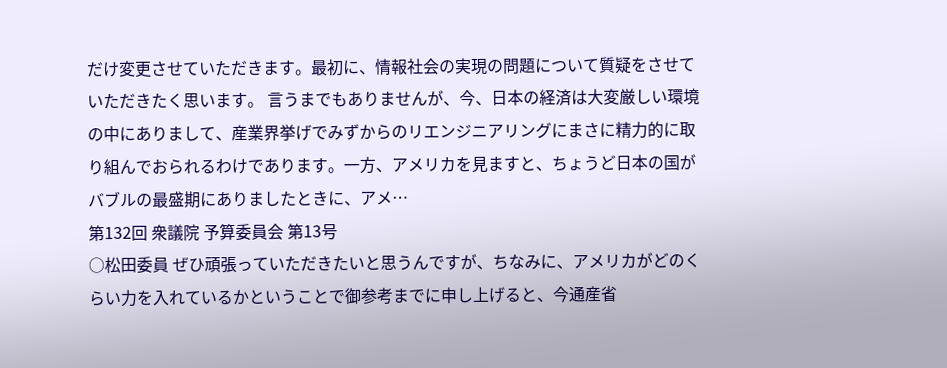だけ変更させていただきます。最初に、情報社会の実現の問題について質疑をさせていただきたく思います。 言うまでもありませんが、今、日本の経済は大変厳しい環境の中にありまして、産業界挙げでみずからのリエンジニアリングにまさに精力的に取り組んでおられるわけであります。一方、アメリカを見ますと、ちょうど日本の国がバブルの最盛期にありましたときに、アメ…
第132回 衆議院 予算委員会 第13号
○松田委員 ぜひ頑張っていただきたいと思うんですが、ちなみに、アメリカがどのくらい力を入れているかということで御参考までに申し上げると、今通産省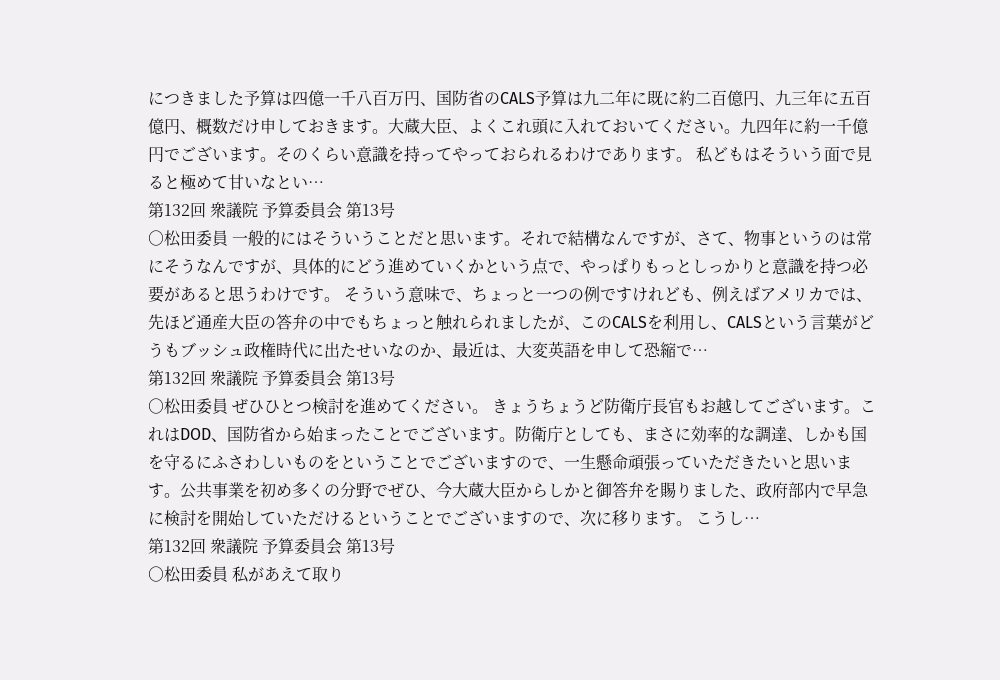につきました予算は四億一千八百万円、国防省のCALS予算は九二年に既に約二百億円、九三年に五百億円、概数だけ申しておきます。大蔵大臣、よくこれ頭に入れておいてください。九四年に約一千億円でございます。そのくらい意識を持ってやっておられるわけであります。 私どもはそういう面で見ると極めて甘いなとい…
第132回 衆議院 予算委員会 第13号
○松田委員 一般的にはそういうことだと思います。それで結構なんですが、さて、物事というのは常にそうなんですが、具体的にどう進めていくかという点で、やっぱりもっとしっかりと意識を持つ必要があると思うわけです。 そういう意味で、ちょっと一つの例ですけれども、例えばアメリカでは、先ほど通産大臣の答弁の中でもちょっと触れられましたが、このCALSを利用し、CALSという言葉がどうもブッシュ政権時代に出たせいなのか、最近は、大変英語を申して恐縮で…
第132回 衆議院 予算委員会 第13号
○松田委員 ぜひひとつ検討を進めてください。 きょうちょうど防衛庁長官もお越してございます。これはDOD、国防省から始まったことでございます。防衛庁としても、まさに効率的な調達、しかも国を守るにふさわしいものをということでございますので、一生懸命頑張っていただきたいと思います。公共事業を初め多くの分野でぜひ、今大蔵大臣からしかと御答弁を賜りました、政府部内で早急に検討を開始していただけるということでございますので、次に移ります。 こうし…
第132回 衆議院 予算委員会 第13号
○松田委員 私があえて取り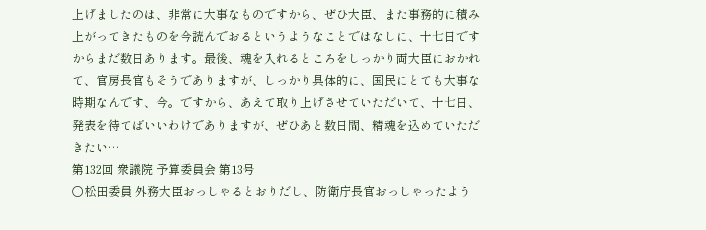上げましたのは、非常に大事なものですから、ぜひ大臣、また事務的に積み上がってきたものを今読んでおるというようなことではなしに、十七日ですからまだ数日あります。最後、魂を入れるところをしっかり両大臣におかれて、官房長官もそうでありますが、しっかり具体的に、国民にとても大事な時期なんです、今。ですから、あえて取り上げさせていただいて、十七日、発表を待てばいいわけでありますが、ぜひあと数日間、精魂を込めていただきたい…
第132回 衆議院 予算委員会 第13号
○松田委員 外務大臣おっしゃるとおりだし、防衛庁長官おっしゃったよう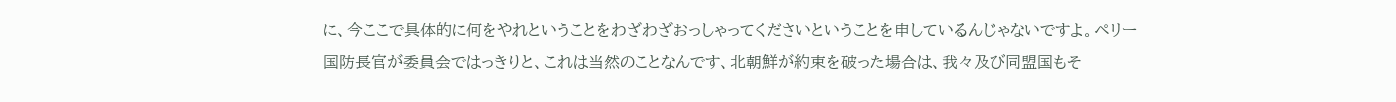に、今ここで具体的に何をやれということをわざわざおっしゃってくださいということを申しているんじゃないですよ。ペリー国防長官が委員会ではっきりと、これは当然のことなんです、北朝鮮が約束を破った場合は、我々及び同盟国もそ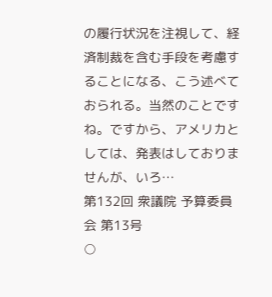の履行状況を注視して、経済制裁を含む手段を考慮することになる、こう述べておられる。当然のことですね。ですから、アメリカとしては、発表はしておりませんが、いろ…
第132回 衆議院 予算委員会 第13号
○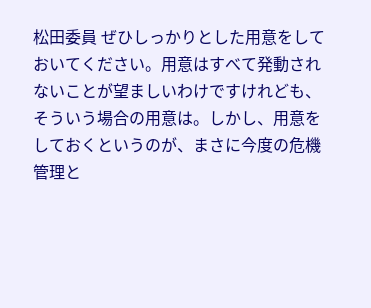松田委員 ぜひしっかりとした用意をしておいてください。用意はすべて発動されないことが望ましいわけですけれども、そういう場合の用意は。しかし、用意をしておくというのが、まさに今度の危機管理と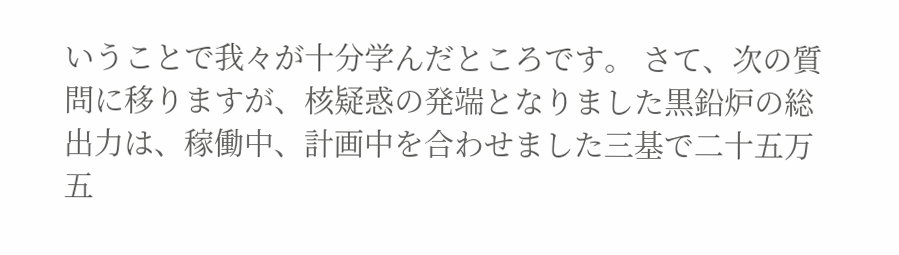いうことで我々が十分学んだところです。 さて、次の質問に移りますが、核疑惑の発端となりました黒鉛炉の総出力は、稼働中、計画中を合わせました三基で二十五万五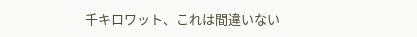千キロワット、これは間違いない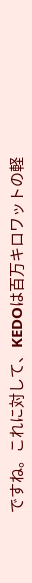ですね。これに対して、KEDOは百万キロワットの軽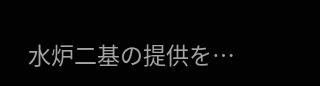水炉二基の提供を…